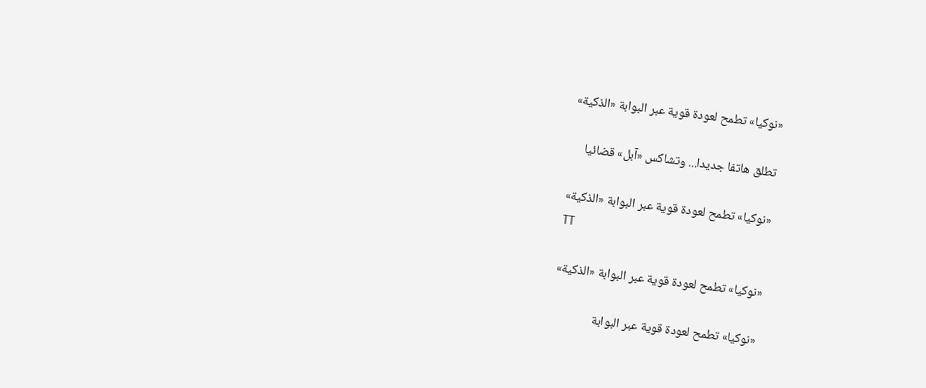«نوكيا» تطمح لعودة قوية عبر البوابة «الذكية»

تطلق هاتفا جديدا... وتشاكس «آبل» قضائيا

«نوكيا» تطمح لعودة قوية عبر البوابة «الذكية»
TT

«نوكيا» تطمح لعودة قوية عبر البوابة «الذكية»

«نوكيا» تطمح لعودة قوية عبر البوابة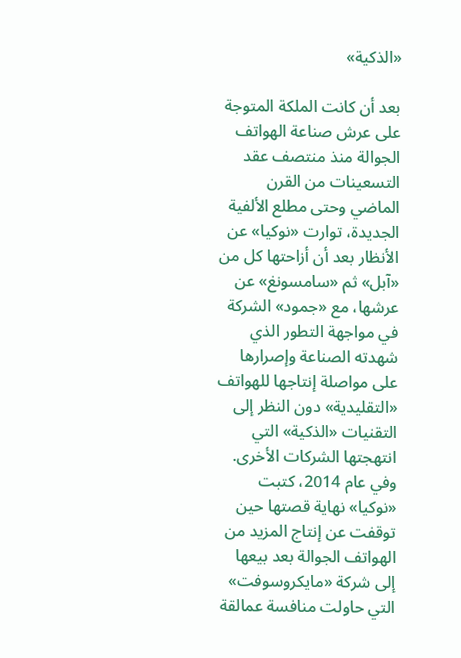«الذكية»

بعد أن كانت الملكة المتوجة على عرش صناعة الهواتف الجوالة منذ منتصف عقد التسعينات من القرن الماضي وحتى مطلع الألفية الجديدة، توارت «نوكيا» عن الأنظار بعد أن أزاحتها كل من «آبل» ثم «سامسونغ» عن عرشها، مع «جمود» الشركة في مواجهة التطور الذي شهدته الصناعة وإصرارها على مواصلة إنتاجها للهواتف «التقليدية» دون النظر إلى التقنيات «الذكية» التي انتهجتها الشركات الأخرى.
وفي عام 2014، كتبت «نوكيا» نهاية قصتها حين توقفت عن إنتاج المزيد من الهواتف الجوالة بعد بيعها إلى شركة «مايكروسوفت» التي حاولت منافسة عمالقة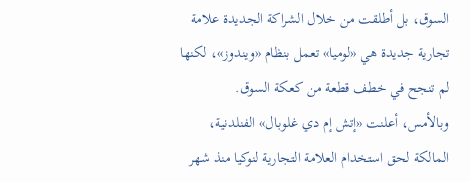السوق، بل أطلقت من خلال الشراكة الجديدة علامة تجارية جديدة هي «لوميا» تعمل بنظام «ويندوز»، لكنها لم تنجح في خطف قطعة من كعكة السوق.
وبالأمس، أعلنت «إتش إم دي غلوبال» الفنلدنية، المالكة لحق استخدام العلامة التجارية لنوكيا منذ شهر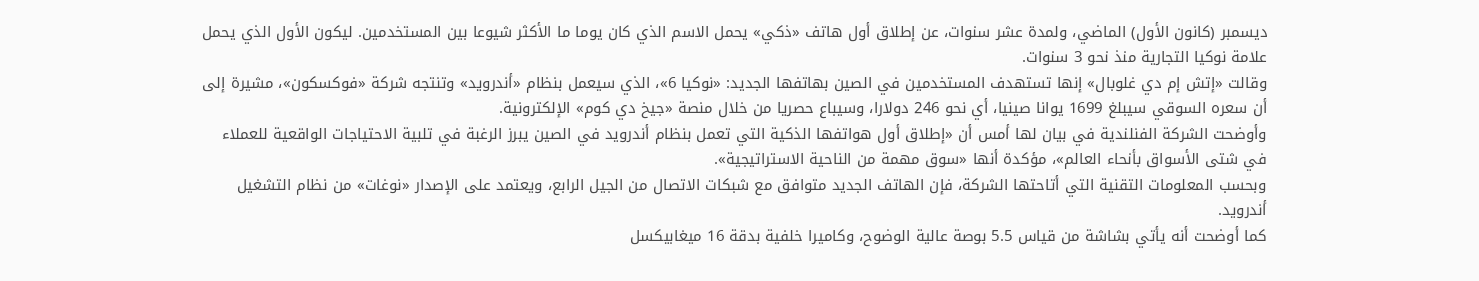ديسمبر (كانون الأول) الماضي، ولمدة عشر سنوات، عن إطلاق أول هاتف «ذكي» يحمل الاسم الذي كان يوما ما الأكثر شيوعا بين المستخدمين. ليكون الأول الذي يحمل علامة نوكيا التجارية منذ نحو 3 سنوات.
وقالت «إتش إم دي غلوبال» إنها تستهدف المستخدمين في الصين بهاتفها الجديد: «نوكيا 6»، الذي سيعمل بنظام «أندرويد» وتنتجه شركة «فوكسكون»، مشيرة إلى أن سعره السوقي سيبلغ 1699 يوانا صينيا، أي نحو 246 دولارا، وسيباع حصريا من خلال منصة «جيخ دي كوم» الإلكترونية.
وأوضحت الشركة الفنلندية في بيان لها أمس أن «إطلاق أول هواتفها الذكية التي تعمل بنظام أندرويد في الصين يبرز الرغبة في تلبية الاحتياجات الواقعية للعملاء في شتى الأسواق بأنحاء العالم»، مؤكدة أنها «سوق مهمة من الناحية الاستراتيجية».
وبحسب المعلومات التقنية التي أتاحتها الشركة، فإن الهاتف الجديد متوافق مع شبكات الاتصال من الجيل الرابع، ويعتمد على الإصدار «نوغات» من نظام التشغيل أندرويد.
كما أوضحت أنه يأتي بشاشة من قياس 5.5 بوصة عالية الوضوح، وكاميرا خلفية بدقة 16 ميغابيكسل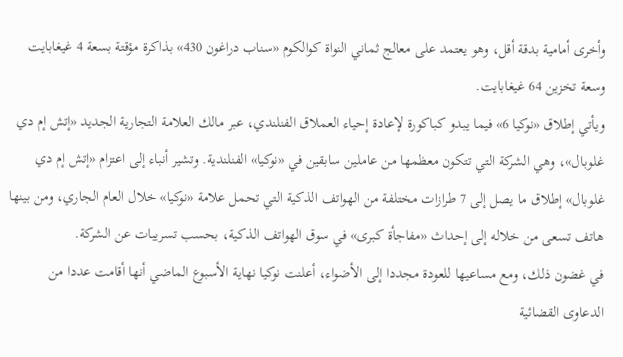وأخرى أمامية بدقة أقل، وهو يعتمد على معالج ثماني النواة كوالكوم «سناب دراغون 430» بذاكرة مؤقتة بسعة 4 غيغابايت وسعة تخزين 64 غيغابايت.
ويأتي إطلاق «نوكيا 6» فيما يبدو كباكورة لإعادة إحياء العملاق الفنلندي، عبر مالك العلامة التجارية الجديد «إتش إم دي غلوبال»، وهي الشركة التي تتكون معظمها من عاملين سابقين في «نوكيا» الفنلندية. وتشير أنباء إلى اعتزام «إتش إم دي غلوبال» إطلاق ما يصل إلى 7 طرازات مختلفة من الهواتف الذكية التي تحمل علامة «نوكيا» خلال العام الجاري، ومن بينها هاتف تسعى من خلاله إلى إحداث «مفاجأة كبرى» في سوق الهواتف الذكية، بحسب تسريبات عن الشركة.
في غضون ذلك، ومع مساعيها للعودة مجددا إلى الأضواء، أعلنت نوكيا نهاية الأسبوع الماضي أنها أقامت عددا من الدعاوى القضائية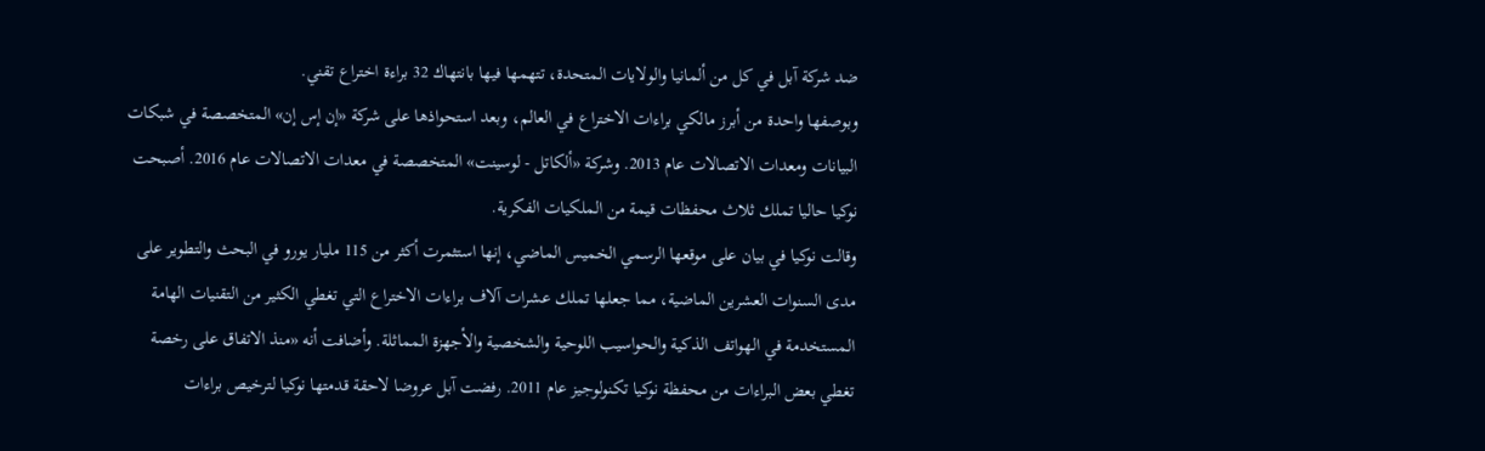ضد شركة آبل في كل من ألمانيا والولايات المتحدة، تتهمها فيها بانتهاك 32 براءة اختراع تقني.
وبوصفها واحدة من أبرز مالكي براءات الاختراع في العالم، وبعد استحواذها على شركة «إن إس إن» المتخصصة في شبكات البيانات ومعدات الاتصالات عام 2013. وشركة «ألكاتل - لوسينت» المتخصصة في معدات الاتصالات عام 2016. أصبحت نوكيا حاليا تملك ثلاث محفظات قيمة من الملكيات الفكرية.
وقالت نوكيا في بيان على موقعها الرسمي الخميس الماضي، إنها استثمرت أكثر من 115 مليار يورو في البحث والتطوير على مدى السنوات العشرين الماضية، مما جعلها تملك عشرات آلاف براءات الاختراع التي تغطي الكثير من التقنيات الهامة المستخدمة في الهواتف الذكية والحواسيب اللوحية والشخصية والأجهزة المماثلة. وأضافت أنه «منذ الاتفاق على رخصة تغطي بعض البراءات من محفظة نوكيا تكنولوجيز عام 2011. رفضت آبل عروضا لاحقة قدمتها نوكيا لترخيص براءات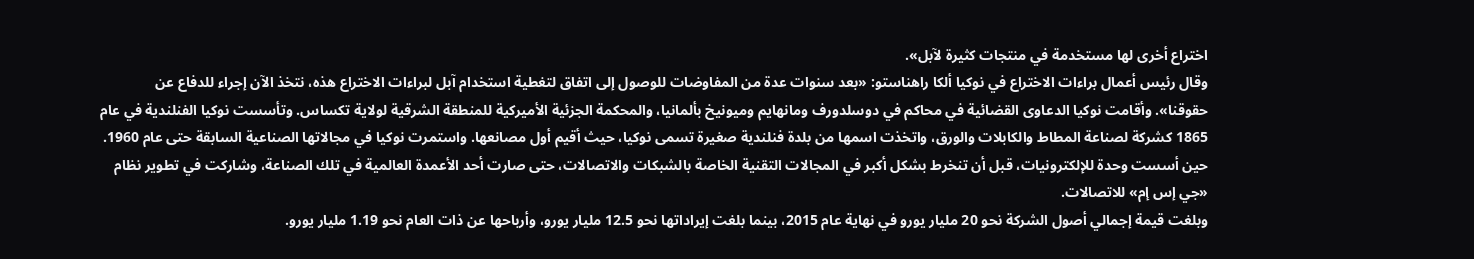اختراع أخرى لها مستخدمة في منتجات كثيرة لآبل».
وقال رئيس أعمال براءات الاختراع في نوكيا ألكا راهناستو: «بعد سنوات عدة من المفاوضات للوصول إلى اتفاق لتغطية استخدام آبل لبراءات الاختراع هذه، نتخذ الآن إجراء للدفاع عن حقوقنا». وأقامت نوكيا الدعاوى القضائية في محاكم في دوسلدورف ومانهايم وميونيخ بألمانيا، والمحكمة الجزئية الأميركية للمنطقة الشرقية لولاية تكساس. وتأسست نوكيا الفنلندية في عام 1865 كشركة لصناعة المطاط والكابلات والورق، واتخذت اسمها من بلدة فنلندية صغيرة تسمى نوكيا، حيث أقيم أول مصانعها. واستمرت نوكيا في مجالاتها الصناعية السابقة حتى عام 1960. حين أسست وحدة للإلكترونيات، قبل أن تنخرط بشكل أكبر في المجالات التقنية الخاصة بالشبكات والاتصالات، حتى صارت أحد الأعمدة العالمية في تلك الصناعة، وشاركت في تطوير نظام «جي إس إم» للاتصالات.
وبلغت قيمة إجمالي أصول الشركة نحو 20 مليار يورو في نهاية عام 2015، بينما بلغت إيراداتها نحو 12.5 مليار يورو، وأرباحها عن ذات العام نحو 1.19 مليار يورو.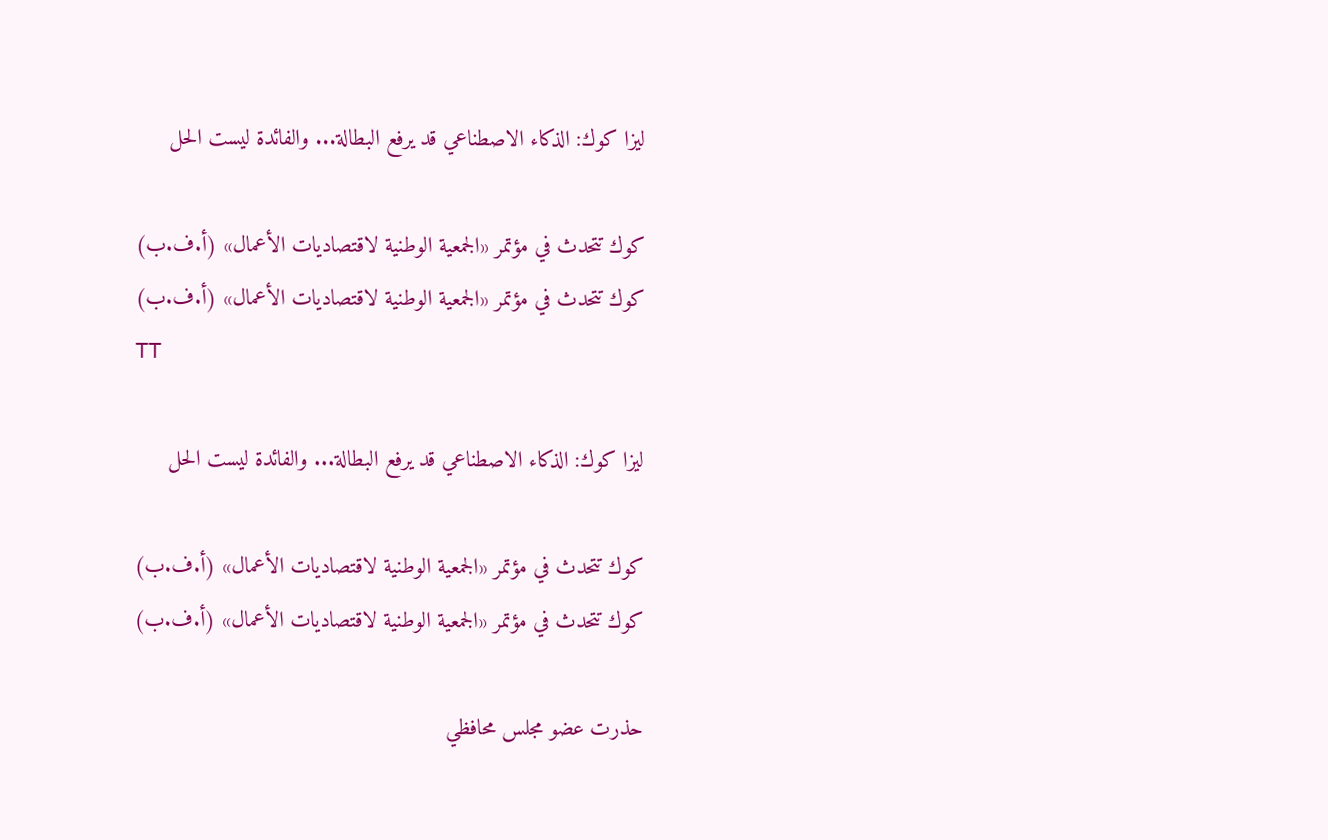ليزا كوك: الذكاء الاصطناعي قد يرفع البطالة... والفائدة ليست الحل

كوك تتحدث في مؤتمر «الجمعية الوطنية لاقتصاديات الأعمال» (أ.ف.ب)
كوك تتحدث في مؤتمر «الجمعية الوطنية لاقتصاديات الأعمال» (أ.ف.ب)
TT

ليزا كوك: الذكاء الاصطناعي قد يرفع البطالة... والفائدة ليست الحل

كوك تتحدث في مؤتمر «الجمعية الوطنية لاقتصاديات الأعمال» (أ.ف.ب)
كوك تتحدث في مؤتمر «الجمعية الوطنية لاقتصاديات الأعمال» (أ.ف.ب)

حذرت عضو مجلس محافظي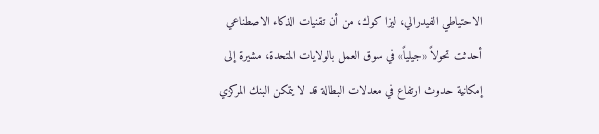الاحتياطي الفيدرالي، ليزا كوك، من أن تقنيات الذكاء الاصطناعي أحدثت تحولاً «جيلياً» في سوق العمل بالولايات المتحدة، مشيرة إلى إمكانية حدوث ارتفاع في معدلات البطالة قد لا يتمكن البنك المركزي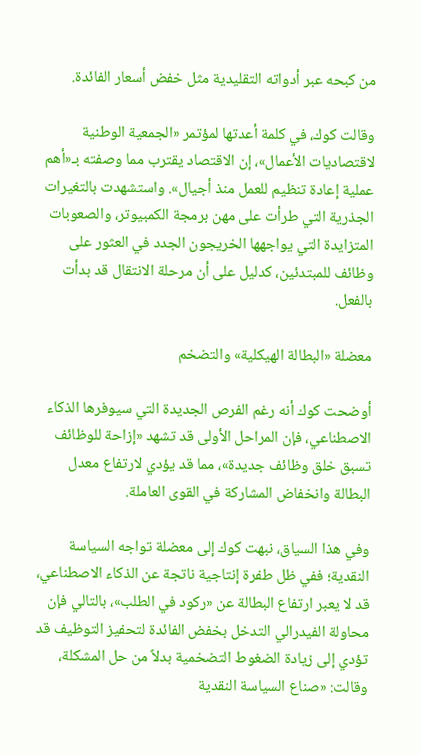من كبحه عبر أدواته التقليدية مثل خفض أسعار الفائدة.

وقالت كوك، في كلمة أعدتها لمؤتمر «الجمعية الوطنية لاقتصاديات الأعمال»، إن الاقتصاد يقترب مما وصفته بـ«أهم عملية إعادة تنظيم للعمل منذ أجيال». واستشهدت بالتغيرات الجذرية التي طرأت على مهن برمجة الكمبيوتر، والصعوبات المتزايدة التي يواجهها الخريجون الجدد في العثور على وظائف للمبتدئين، كدليل على أن مرحلة الانتقال قد بدأت بالفعل.

معضلة «البطالة الهيكلية» والتضخم

أوضحت كوك أنه رغم الفرص الجديدة التي سيوفرها الذكاء الاصطناعي، فإن المراحل الأولى قد تشهد «إزاحة للوظائف تسبق خلق وظائف جديدة»، مما قد يؤدي لارتفاع معدل البطالة وانخفاض المشاركة في القوى العاملة.

وفي هذا السياق، نبهت كوك إلى معضلة تواجه السياسة النقدية؛ ففي ظل طفرة إنتاجية ناتجة عن الذكاء الاصطناعي، قد لا يعبر ارتفاع البطالة عن «ركود في الطلب»، بالتالي فإن محاولة الفيدرالي التدخل بخفض الفائدة لتحفيز التوظيف قد تؤدي إلى زيادة الضغوط التضخمية بدلاً من حل المشكلة، وقالت: «صناع السياسة النقدية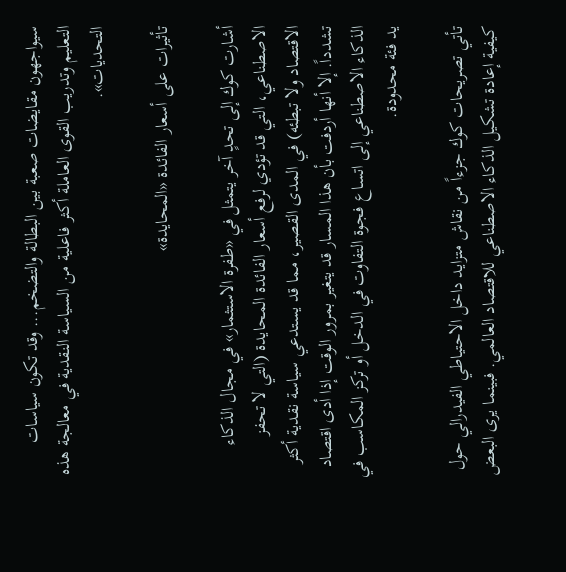سيواجهون مقايضات صعبة بين البطالة والتضخم... وقد تكون سياسات التعليم وتدريب القوى العاملة أكثر فاعلية من السياسة النقدية في معالجة هذه التحديات».

تأثيرات على أسعار الفائدة «المحايدة»

أشارت كوك إلى تحدٍ آخر يتمثل في «طفرة الاستثمار» في مجال الذكاء الاصطناعي، التي قد تؤدي لرفع أسعار الفائدة المحايدة (التي لا تحفز الاقتصاد ولا تبطئه) في المدى القصير، مما قد يستدعي سياسة نقدية أكثر تشدداً. إلا أنها أردفت بأن هذا المسار قد يتغير بمرور الوقت إذا أدى اقتصاد الذكاء الاصطناعي إلى اتساع فجوة التفاوت في الدخل أو تركز المكاسب في يد فئة محدودة.

تأتي تصريحات كوك جزءاً من نقاش متزايد داخل الاحتياطي الفيدرالي حول كيفية إعادة تشكيل الذكاء الاصطناعي للاقتصاد العالمي. فبينما يرى البعض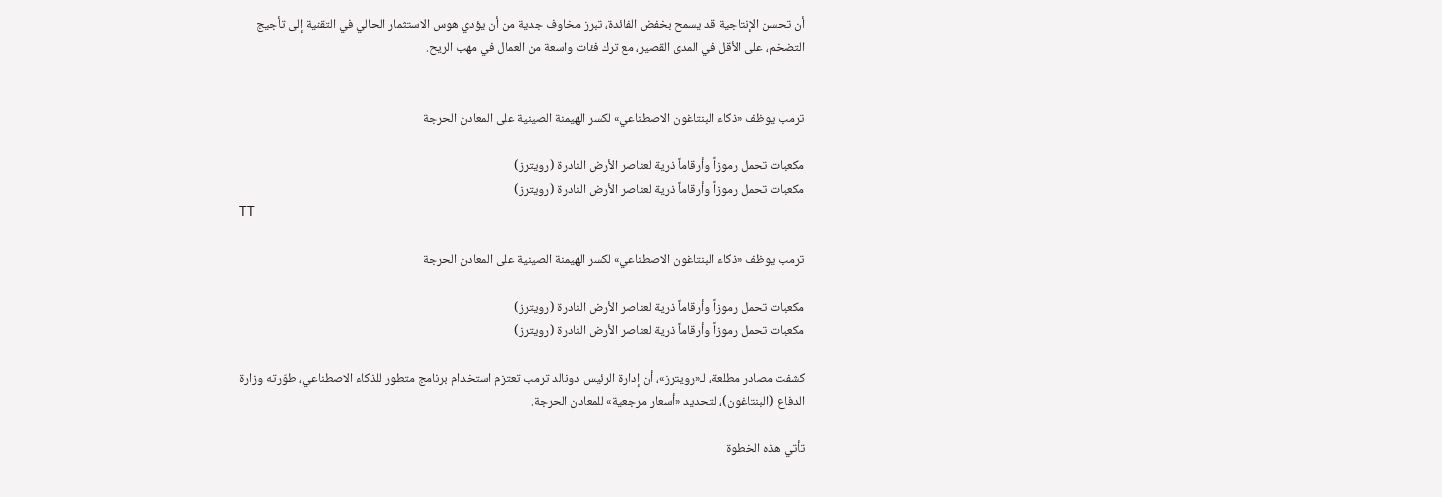أن تحسن الإنتاجية قد يسمح بخفض الفائدة، تبرز مخاوف جدية من أن يؤدي هوس الاستثمار الحالي في التقنية إلى تأجيج التضخم، على الأقل في المدى القصير، مع ترك فئات واسعة من العمال في مهب الريح.


ترمب يوظف «ذكاء البنتاغون الاصطناعي» لكسر الهيمنة الصينية على المعادن الحرجة

مكعبات تحمل رموزاً وأرقاماً ذرية لعناصر الأرض النادرة (رويترز)
مكعبات تحمل رموزاً وأرقاماً ذرية لعناصر الأرض النادرة (رويترز)
TT

ترمب يوظف «ذكاء البنتاغون الاصطناعي» لكسر الهيمنة الصينية على المعادن الحرجة

مكعبات تحمل رموزاً وأرقاماً ذرية لعناصر الأرض النادرة (رويترز)
مكعبات تحمل رموزاً وأرقاماً ذرية لعناصر الأرض النادرة (رويترز)

كشفت مصادر مطلعة، لـ«رويترز»، أن إدارة الرئيس دونالد ترمب تعتزم استخدام برنامج متطور للذكاء الاصطناعي، طوّرته وزارة الدفاع (البنتاغون)، لتحديد «أسعار مرجعية» للمعادن الحرجة.

تأتي هذه الخطوة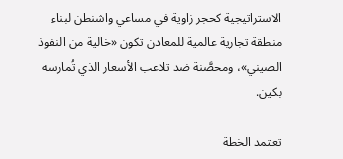الاستراتيجية كحجر زاوية في مساعي واشنطن لبناء منطقة تجارية عالمية للمعادن تكون «خالية من النفوذ الصيني»، ومحصَّنة ضد تلاعب الأسعار الذي تُمارسه بكين.

تعتمد الخطة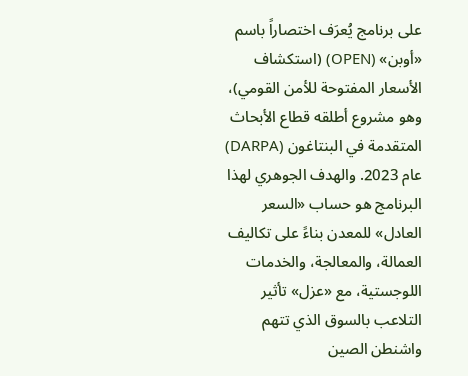على برنامج يُعرَف اختصاراً باسم «أوبن» (OPEN) (استكشاف الأسعار المفتوحة للأمن القومي)، وهو مشروع أطلقه قطاع الأبحاث المتقدمة في البنتاغون (DARPA) عام 2023. والهدف الجوهري لهذا البرنامج هو حساب «السعر العادل» للمعدن بناءً على تكاليف العمالة، والمعالجة، والخدمات اللوجستية، مع «عزل» تأثير التلاعب بالسوق الذي تتهم واشنطن الصين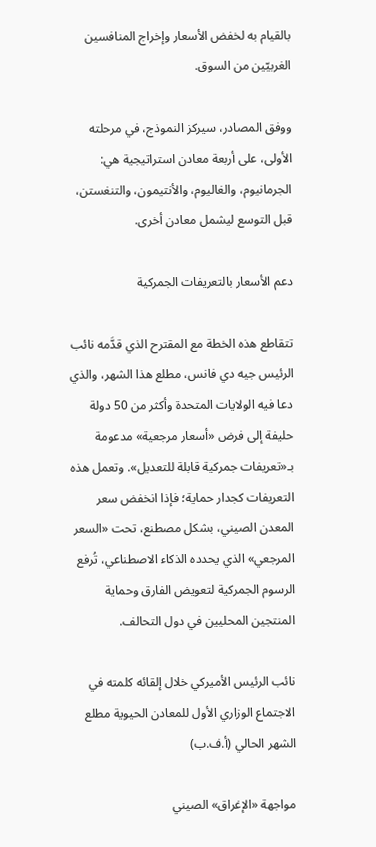بالقيام به لخفض الأسعار وإخراج المنافسين الغربيّين من السوق.

ووفق المصادر، سيركز النموذج، في مرحلته الأولى، على أربعة معادن استراتيجية هي: الجرمانيوم، والغاليوم، والأنتيمون، والتنغستن، قبل التوسع ليشمل معادن أخرى.

دعم الأسعار بالتعريفات الجمركية

تتقاطع هذه الخطة مع المقترح الذي قدَّمه نائب الرئيس جيه دي فانس، مطلع هذا الشهر، والذي دعا فيه الولايات المتحدة وأكثر من 50 دولة حليفة إلى فرض «أسعار مرجعية» مدعومة بـ«تعريفات جمركية قابلة للتعديل». وتعمل هذه التعريفات كجدار حماية؛ فإذا انخفض سعر المعدن الصيني، بشكل مصطنع، تحت «السعر المرجعي» الذي يحدده الذكاء الاصطناعي، تُرفع الرسوم الجمركية لتعويض الفارق وحماية المنتجين المحليين في دول التحالف.

نائب الرئيس الأميركي خلال إلقائه كلمته في الاجتماع الوزاري الأول للمعادن الحيوية مطلع الشهر الحالي (أ.ف.ب)

مواجهة «الإغراق» الصيني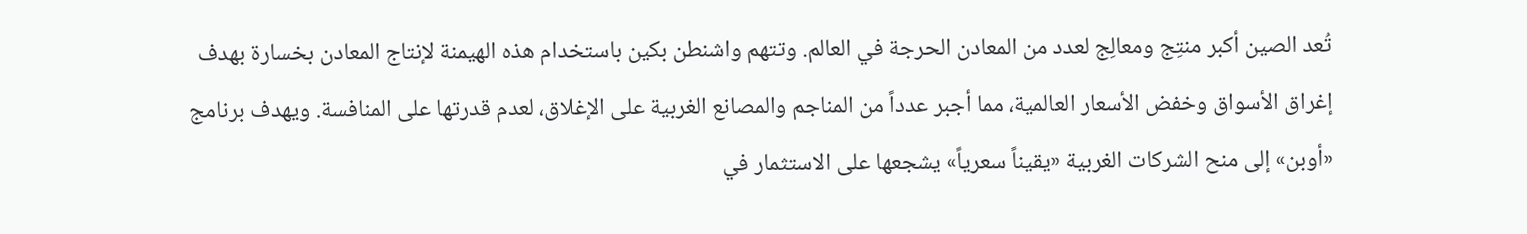تُعد الصين أكبر منتِج ومعالِج لعدد من المعادن الحرجة في العالم. وتتهم واشنطن بكين باستخدام هذه الهيمنة لإنتاج المعادن بخسارة بهدف إغراق الأسواق وخفض الأسعار العالمية، مما أجبر عدداً من المناجم والمصانع الغربية على الإغلاق، لعدم قدرتها على المنافسة. ويهدف برنامج «أوبن» إلى منح الشركات الغربية «يقيناً سعرياً» يشجعها على الاستثمار في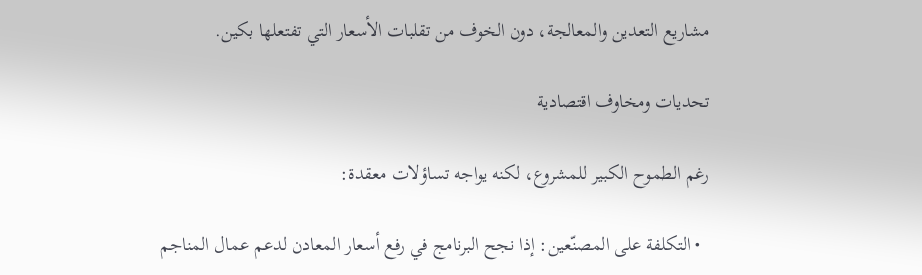مشاريع التعدين والمعالجة، دون الخوف من تقلبات الأسعار التي تفتعلها بكين.

تحديات ومخاوف اقتصادية

رغم الطموح الكبير للمشروع، لكنه يواجه تساؤلات معقدة:

  • التكلفة على المصنّعين: إذا نجح البرنامج في رفع أسعار المعادن لدعم عمال المناجم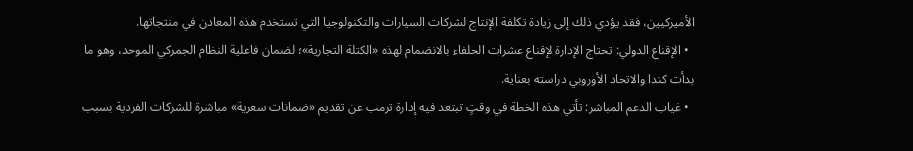الأميركيين، فقد يؤدي ذلك إلى زيادة تكلفة الإنتاج لشركات السيارات والتكنولوجيا التي تستخدم هذه المعادن في منتجاتها.
  • الإقناع الدولي: تحتاج الإدارة لإقناع عشرات الحلفاء بالانضمام لهذه «الكتلة التجارية»؛ لضمان فاعلية النظام الجمركي الموحد، وهو ما بدأت كندا والاتحاد الأوروبي دراسته بعناية.
  • غياب الدعم المباشر: تأتي هذه الخطة في وقتٍ تبتعد فيه إدارة ترمب عن تقديم «ضمانات سعرية» مباشرة للشركات الفردية بسبب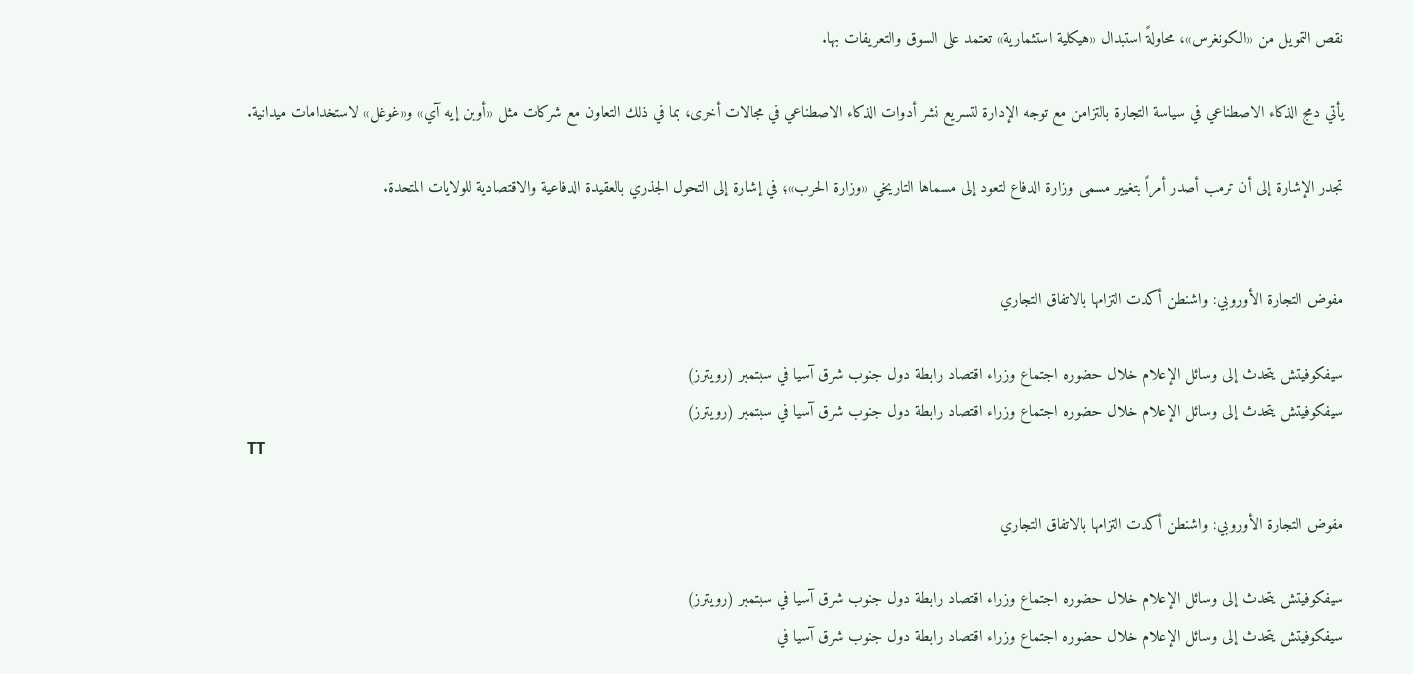نقص التمويل من «الكونغرس»، محاولةً استبدال «هيكلية استثمارية» تعتمد على السوق والتعريفات بها.

يأتي دمج الذكاء الاصطناعي في سياسة التجارة بالتزامن مع توجه الإدارة لتسريع نشر أدوات الذكاء الاصطناعي في مجالات أخرى، بما في ذلك التعاون مع شركات مثل «أوبن إيه آي» و«غوغل» لاستخدامات ميدانية.

تجدر الإشارة إلى أن ترمب أصدر أمراً بتغيير مسمى وزارة الدفاع لتعود إلى مسماها التاريخي «وزارة الحرب»؛ في إشارة إلى التحول الجذري بالعقيدة الدفاعية والاقتصادية للولايات المتحدة.


مفوض التجارة الأوروبي: واشنطن أكدت التزامها بالاتفاق التجاري

سيفكوفيتش يتحدث إلى وسائل الإعلام خلال حضوره اجتماع وزراء اقتصاد رابطة دول جنوب شرق آسيا في سبتمبر (رويترز)
سيفكوفيتش يتحدث إلى وسائل الإعلام خلال حضوره اجتماع وزراء اقتصاد رابطة دول جنوب شرق آسيا في سبتمبر (رويترز)
TT

مفوض التجارة الأوروبي: واشنطن أكدت التزامها بالاتفاق التجاري

سيفكوفيتش يتحدث إلى وسائل الإعلام خلال حضوره اجتماع وزراء اقتصاد رابطة دول جنوب شرق آسيا في سبتمبر (رويترز)
سيفكوفيتش يتحدث إلى وسائل الإعلام خلال حضوره اجتماع وزراء اقتصاد رابطة دول جنوب شرق آسيا في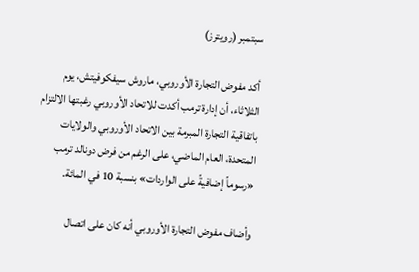سبتمبر (رويترز)

أكد مفوض التجارة الأوروبي، ماروش سيفكوفيتش، يوم الثلاثاء، أن إدارة ترمب أكدت للاتحاد الأوروبي رغبتها الالتزام باتفاقية التجارة المبرمة بين الاتحاد الأوروبي والولايات المتحدة، العام الماضي، على الرغم من فرض دونالد ترمب «رسوماً إضافيةً على الواردات» بنسبة 10 في المائة.

وأضاف مفوض التجارة الأوروبي أنه كان على اتصال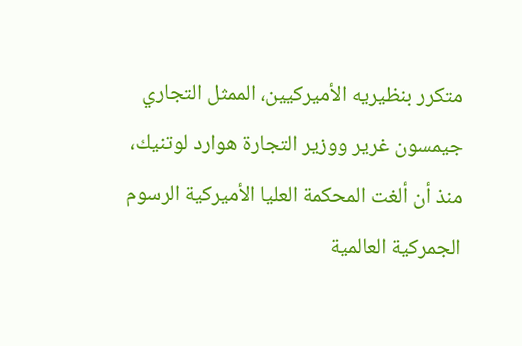متكرر بنظيريه الأميركيين، الممثل التجاري جيمسون غرير ووزير التجارة هوارد لوتنيك، منذ أن ألغت المحكمة العليا الأميركية الرسوم الجمركية العالمية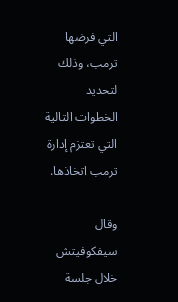التي فرضها ترمب، وذلك لتحديد الخطوات التالية التي تعتزم إدارة ترمب اتخاذها.

وقال سيفكوفيتش خلال جلسة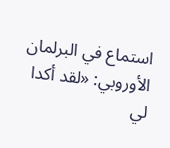استماع في البرلمان الأوروبي: «لقد أكدا لي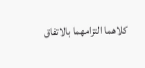كلاهما التزامهما بالاتفاق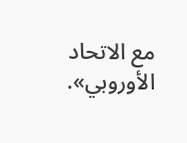مع الاتحاد الأوروبي».